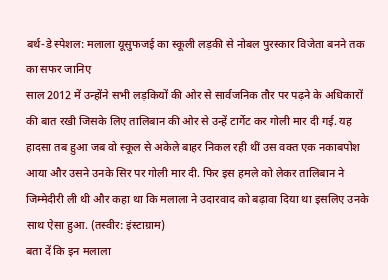बर्थ-डे स्पेशल: मलाला यूसुफजई का स्कूली लड़की से नोबल पुरस्कार विजेता बनने तक का सफर जानिए
साल 2012 में उन्होंने सभी लड़कियों की ओर से सार्वजनिक तौर पर पढ़ने के अधिकारों की बात रखी जिसके लिए तालिबान की ओर से उन्हें टार्गेट कर गोली मार दी गई. यह हादसा तब हुआ जब वो स्कूल से अकेले बाहर निकल रही थीं उस वक्त एक नकाबपोश आया और उसने उनके सिर पर गोली मार दी. फिर इस हमले को लेकर तालिबान ने जिम्मेदीरी ली थी और कहा था कि मलाला ने उदारवाद को बढ़ावा दिया था इसलिए उनके साथ ऐसा हुआ. (तस्वीर: इंस्टाग्राम)
बता दें कि इन मलाला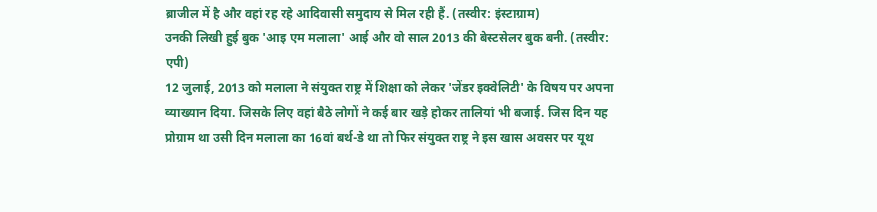ब्राजील में है और वहां रह रहे आदिवासी समुदाय से मिल रही हैं. (तस्वीर: इंस्टाग्राम)
उनकी लिखी हुई बुक 'आइ एम मलाला' आई और वो साल 2013 की बेस्टसेलर बुक बनी. (तस्वीर: एपी)
12 जुलाई, 2013 को मलाला ने संयुक्त राष्ट्र में शिक्षा को लेकर 'जेंडर इक्वेलिटी' के विषय पर अपना व्याख्यान दिया. जिसके लिए वहां बैठे लोगों ने कई बार खड़े होकर तालियां भी बजाई. जिस दिन यह प्रोग्राम था उसी दिन मलाला का 16वां बर्थ-डे था तो फिर संयुक्त राष्ट्र ने इस खास अवसर पर यूथ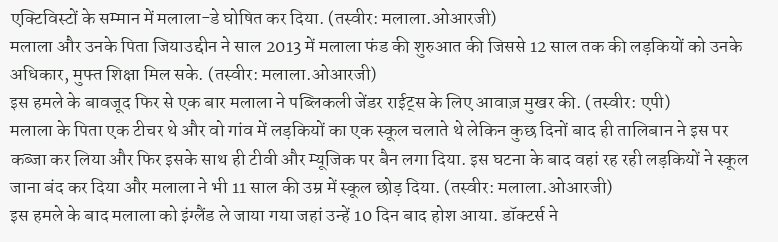एक्टिविस्टों के सम्मान में मलाला-डे घोषित कर दिया. (तस्वीर: मलाला.ओआरजी)
मलाला और उनके पिता जियाउद्दीन ने साल 2013 में मलाला फंड की शुरुआत की जिससे 12 साल तक की लड़कियों को उनके अधिकार, मुफ्त शिक्षा मिल सके. (तस्वीर: मलाला.ओआरजी)
इस हमले के बावजूद फिर से एक बार मलाला ने पब्लिकली जेंडर राईट्स के लिए आवाज़ मुखर की. (तस्वीर: एपी)
मलाला के पिता एक टीचर थे और वो गांव में लड़कियों का एक स्कूल चलाते थे लेकिन कुछ दिनों बाद ही तालिबान ने इस पर कब्जा कर लिया और फिर इसके साथ ही टीवी और म्यूजिक पर बैन लगा दिया. इस घटना के बाद वहां रह रही लड़कियों ने स्कूल जाना बंद कर दिया और मलाला ने भी 11 साल की उम्र में स्कूल छोड़ दिया. (तस्वीर: मलाला.ओआरजी)
इस हमले के बाद मलाला को इंग्लैंड ले जाया गया जहां उन्हें 10 दिन बाद होश आया. डॉक्टर्स ने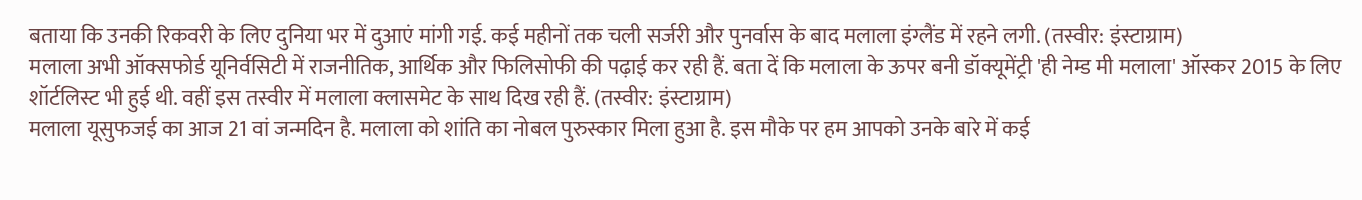बताया कि उनकी रिकवरी के लिए दुनिया भर में दुआएं मांगी गई. कई महीनों तक चली सर्जरी और पुनर्वास के बाद मलाला इंग्लैंड में रहने लगी. (तस्वीर: इंस्टाग्राम)
मलाला अभी ऑक्सफोर्ड यूनिर्वसिटी में राजनीतिक, आर्थिक और फिलिसोफी की पढ़ाई कर रही हैं. बता दें कि मलाला के ऊपर बनी डॉक्यूमेंट्री 'ही नेम्ड मी मलाला' ऑस्कर 2015 के लिए शॉर्टलिस्ट भी हुई थी. वहीं इस तस्वीर में मलाला क्लासमेट के साथ दिख रही हैं. (तस्वीर: इंस्टाग्राम)
मलाला यूसुफजई का आज 21 वां जन्मदिन है. मलाला को शांति का नोबल पुरुस्कार मिला हुआ है. इस मौके पर हम आपको उनके बारे में कई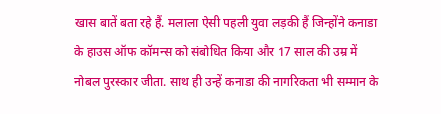खास बातें बता रहे हैं. मलाला ऐसी पहली युवा लड़की हैं जिन्होंने कनाडा के हाउस ऑफ कॉमन्स को संबोधित किया और 17 साल की उम्र में नोबल पुरस्कार जीता. साथ ही उन्हें कनाडा की नागरिकता भी सम्मान के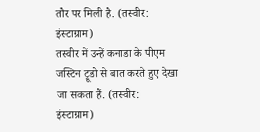तौर पर मिली है. (तस्वीर: इंस्टाग्राम)
तस्वीर में उन्हें कनाडा के पीएम जस्टिन ट्रूडो से बात करते हुए देखा जा सकता हैं. (तस्वीर: इंस्टाग्राम)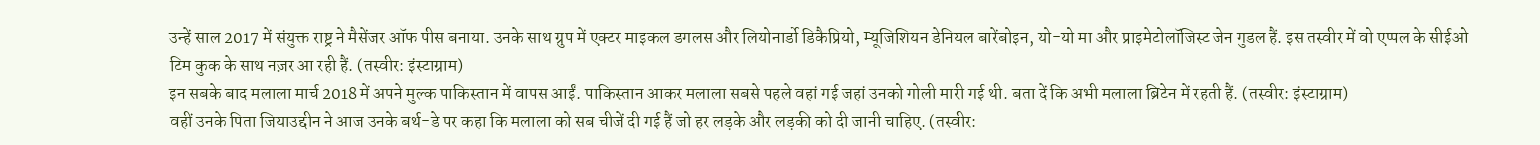उन्हें साल 2017 में संयुक्त राष्ट्र ने मैसेंजर ऑफ पीस बनाया. उनके साथ ग्रुप में एक्टर माइकल डगलस और लियोनार्डो डिकैप्रियो, म्यूजिशियन डेनियल बारेंबोइन, यो-यो मा और प्राइमेटोलॉजिस्ट जेन गुडल हैं. इस तस्वीर में वो एप्पल के सीईओ टिम कुक के साथ नज़र आ रही हैं. (तस्वीर: इंस्टाग्राम)
इन सबके बाद मलाला मार्च 2018 में अपने मुल्क पाकिस्तान में वापस आईं. पाकिस्तान आकर मलाला सबसे पहले वहां गई जहां उनको गोली मारी गई थी. बता दें कि अभी मलाला ब्रिटेन में रहती हैं. (तस्वीर: इंस्टाग्राम)
वहीं उनके पिता जियाउद्दीन ने आज उनके बर्थ-डे पर कहा कि मलाला को सब चीजें दी गई हैं जो हर लड़के और लड़की को दी जानी चाहिए. (तस्वीर: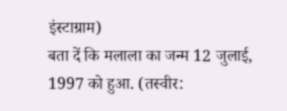इंस्टाग्राम)
बता दें कि मलाला का जन्म 12 जुलाई, 1997 को हुआ. (तस्वीर: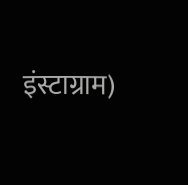इंस्टाग्राम)